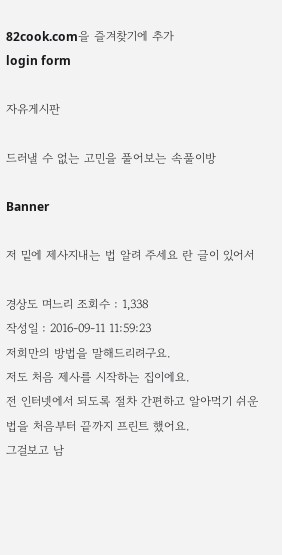82cook.com을 즐겨찾기에 추가
login form

자유게시판

드러낼 수 없는 고민을 풀어보는 속풀이방

Banner

저 밑에 제사지내는 법 알려 주세요 란 글이 있어서

경상도 며느리 조회수 : 1,338
작성일 : 2016-09-11 11:59:23
저희만의 방법을 말해드리려구요.
저도 처음 제사를 시작하는 집이에요.
전 인터넷에서 되도록 절차 간편하고 알아먹기 쉬운 법을 처음부터 끝까지 프린트 했어요.
그걸보고 남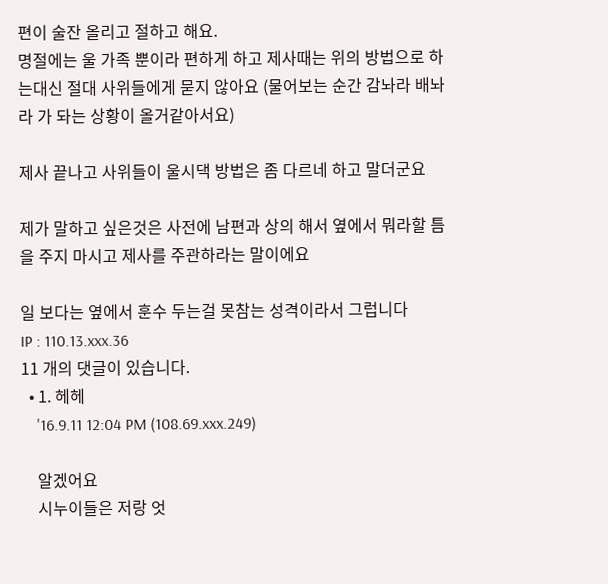편이 술잔 올리고 절하고 해요.
명절에는 울 가족 뿐이라 편하게 하고 제사때는 위의 방법으로 하는대신 절대 사위들에게 묻지 않아요 (물어보는 순간 감놔라 배놔라 가 돠는 상황이 올거같아서요)

제사 끝나고 사위들이 울시댁 방법은 좀 다르네 하고 말더군요

제가 말하고 싶은것은 사전에 남편과 상의 해서 옆에서 뭐라할 틈을 주지 마시고 제사를 주관하라는 말이에요

일 보다는 옆에서 훈수 두는걸 못참는 성격이라서 그럽니다
IP : 110.13.xxx.36
11 개의 댓글이 있습니다.
  • 1. 헤헤
    '16.9.11 12:04 PM (108.69.xxx.249)

    알겠어요
    시누이들은 저랑 엇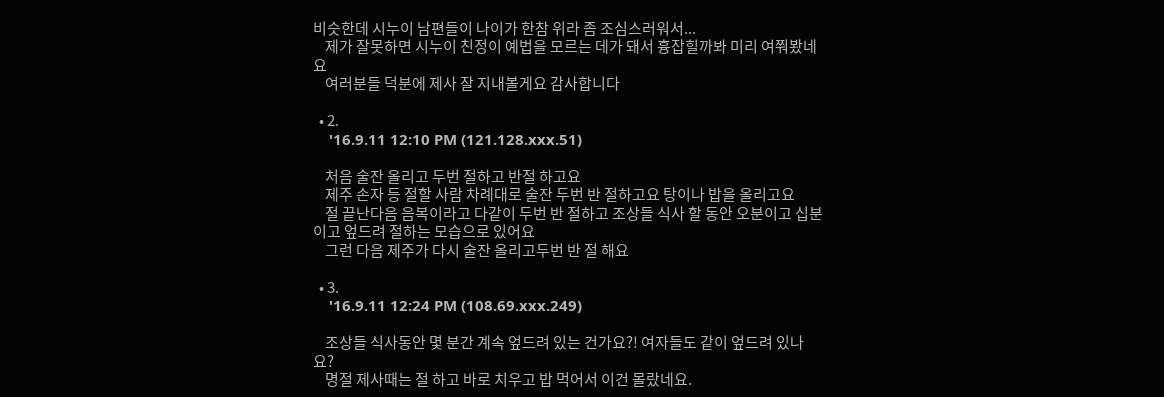비슷한데 시누이 남편들이 나이가 한참 위라 좀 조심스러워서...
    제가 잘못하면 시누이 친정이 예법을 모르는 데가 돼서 흉잡힐까봐 미리 여쭤봤네요
    여러분들 덕분에 제사 잘 지내볼게요 감사합니다

  • 2.
    '16.9.11 12:10 PM (121.128.xxx.51)

    처음 술잔 올리고 두번 절하고 반절 하고요
    제주 손자 등 절할 사람 차례대로 술잔 두번 반 절하고요 탕이나 밥을 올리고요
    절 끝난다음 음복이라고 다같이 두번 반 절하고 조상들 식사 할 동안 오분이고 십분이고 엎드려 절하는 모습으로 있어요
    그런 다음 제주가 다시 술잔 올리고두번 반 절 해요

  • 3.
    '16.9.11 12:24 PM (108.69.xxx.249)

    조상들 식사동안 몇 분간 계속 엎드려 있는 건가요?! 여자들도 같이 엎드려 있나요?
    명절 제사때는 절 하고 바로 치우고 밥 먹어서 이건 몰랐네요.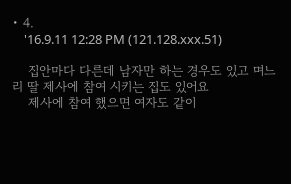• 4.
    '16.9.11 12:28 PM (121.128.xxx.51)

    집안마다 다른데 남자만 하는 경우도 있고 며느리 딸 제사에 참여 시키는 집도 있어요
    제사에 참여 했으면 여자도 같이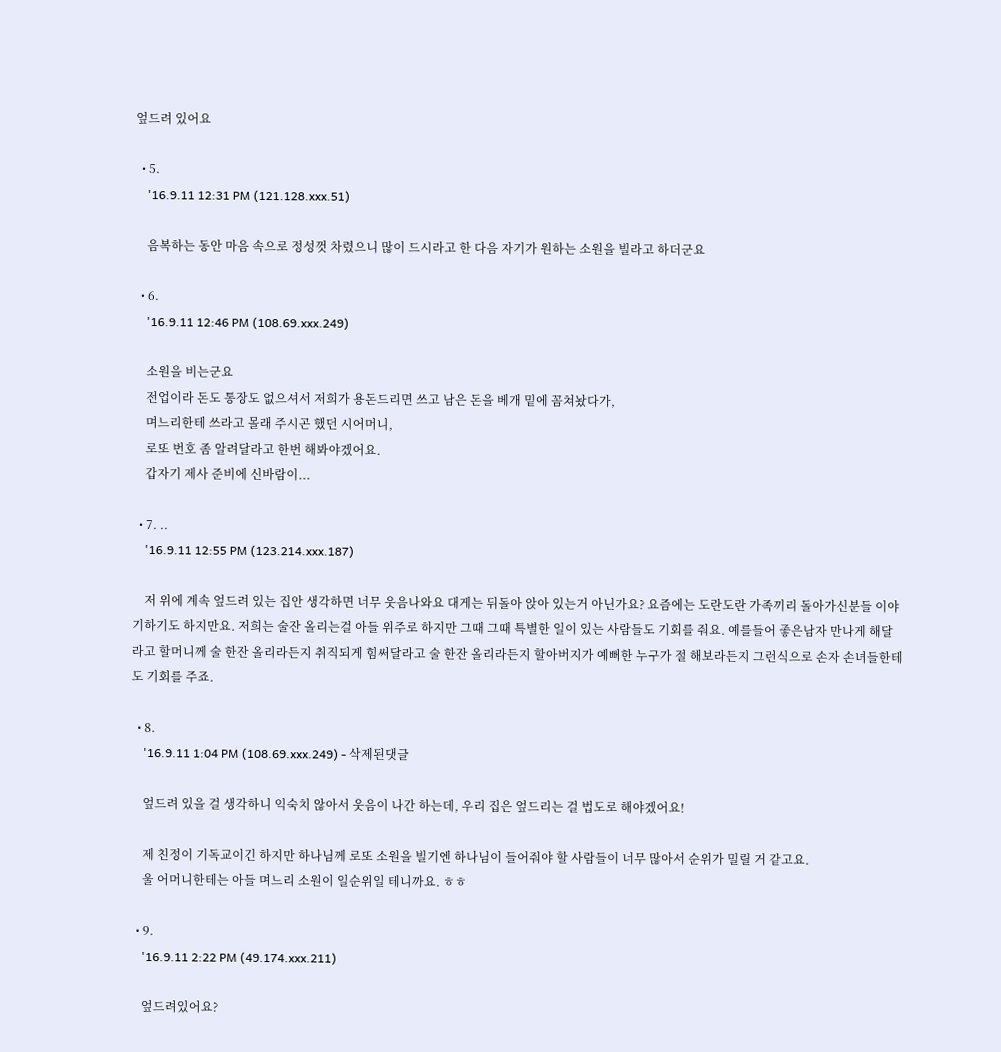엎드려 있어요

  • 5.
    '16.9.11 12:31 PM (121.128.xxx.51)

    음복하는 동안 마음 속으로 정성껏 차렸으니 많이 드시라고 한 다음 자기가 원하는 소원을 빌라고 하더군요

  • 6.
    '16.9.11 12:46 PM (108.69.xxx.249)

    소원을 비는군요
    전업이라 돈도 통장도 없으셔서 저희가 용돈드리면 쓰고 남은 돈을 베개 밑에 꼼쳐놨다가,
    며느리한테 쓰라고 몰래 주시곤 했던 시어머니,
    로또 번호 좀 알려달라고 한번 해봐야겠어요.
    갑자기 제사 준비에 신바람이...

  • 7. ..
    '16.9.11 12:55 PM (123.214.xxx.187)

    저 위에 계속 엎드려 있는 집안 생각하면 너무 웃음나와요 대게는 뒤돌아 앉아 있는거 아닌가요? 요즘에는 도란도란 가족끼리 돌아가신분들 이야기하기도 하지만요. 저희는 술잔 올리는걸 아들 위주로 하지만 그때 그때 특별한 일이 있는 사람들도 기회를 줘요. 예를들어 좋은남자 만나게 해달라고 할머니께 술 한잔 올리라든지 취직되게 힘써달라고 술 한잔 올리라든지 할아버지가 예뻐한 누구가 절 해보라든지 그런식으로 손자 손녀들한테도 기회를 주죠.

  • 8.
    '16.9.11 1:04 PM (108.69.xxx.249) - 삭제된댓글

    엎드려 있을 걸 생각하니 익숙치 않아서 웃음이 나간 하는데, 우리 집은 엎드리는 걸 법도로 해야겠어요!

    제 친정이 기독교이긴 하지만 하나님께 로또 소원을 빌기엔 하나님이 들어줘야 할 사람들이 너무 많아서 순위가 밀릴 거 같고요.
    울 어머니한테는 아들 며느리 소원이 일순위일 테니까요. ㅎㅎ

  • 9.
    '16.9.11 2:22 PM (49.174.xxx.211)

    엎드려있어요?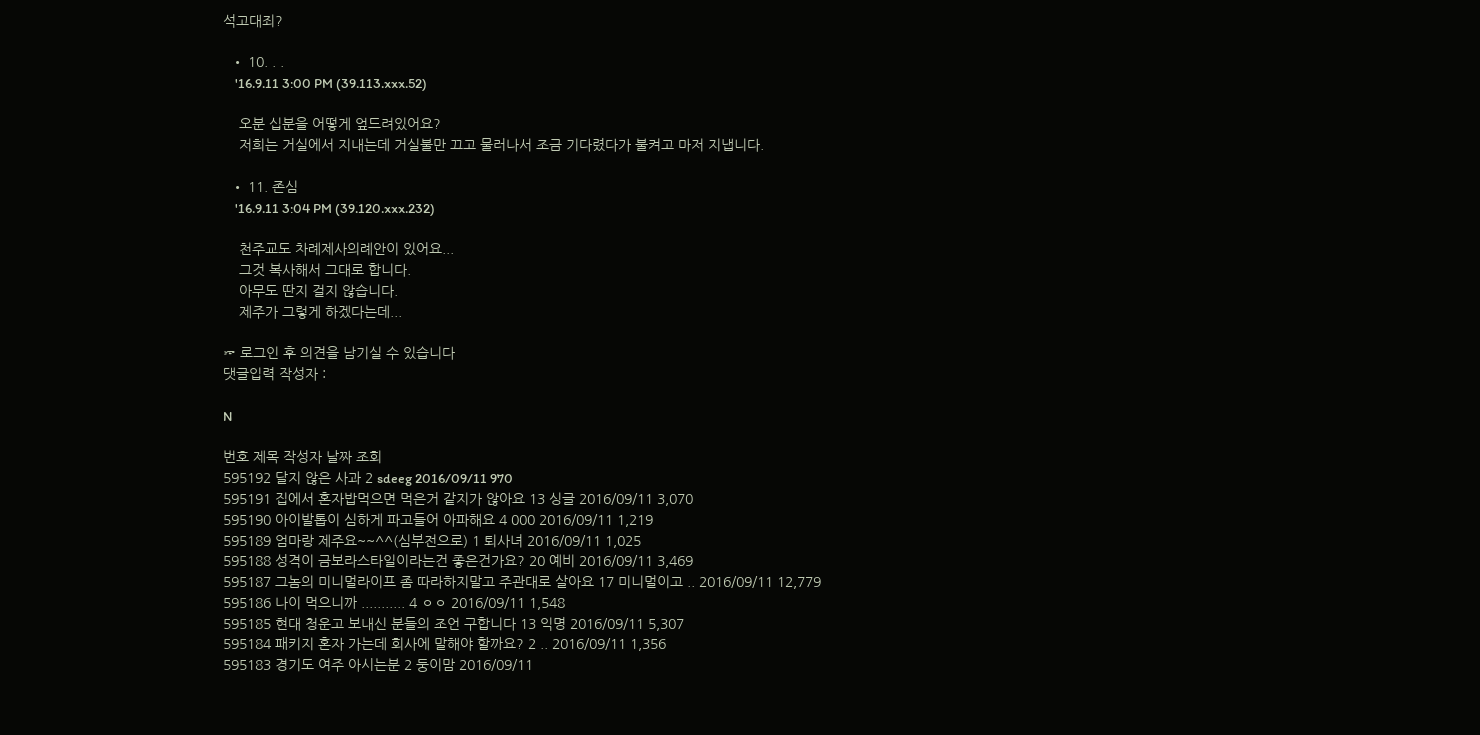석고대죄?

  • 10. . .
    '16.9.11 3:00 PM (39.113.xxx.52)

    오분 십분을 어떻게 엎드려있어요?
    저희는 거실에서 지내는데 거실불만 끄고 물러나서 조금 기다렸다가 불켜고 마저 지냅니다.

  • 11. 존심
    '16.9.11 3:04 PM (39.120.xxx.232)

    천주교도 차례제사의례안이 있어요...
    그것 복사해서 그대로 합니다.
    아무도 딴지 걸지 않습니다.
    제주가 그렇게 하겠다는데...

☞ 로그인 후 의견을 남기실 수 있습니다
댓글입력 작성자 :

N

번호 제목 작성자 날짜 조회
595192 달지 않은 사과 2 sdeeg 2016/09/11 970
595191 집에서 혼자밥먹으면 먹은거 같지가 않아요 13 싱글 2016/09/11 3,070
595190 아이발톱이 심하게 파고들어 아파해요 4 000 2016/09/11 1,219
595189 엄마랑 제주요~~^^(심부전으로) 1 퇴사녀 2016/09/11 1,025
595188 성격이 금보라스타일이라는건 좋은건가요? 20 예비 2016/09/11 3,469
595187 그놈의 미니멀라이프 좀 따라하지말고 주관대로 살아요 17 미니멀이고 .. 2016/09/11 12,779
595186 나이 먹으니까 ........... 4 ㅇㅇ 2016/09/11 1,548
595185 현대 청운고 보내신 분들의 조언 구합니다 13 익명 2016/09/11 5,307
595184 패키지 혼자 가는데 회사에 말해야 할까요? 2 .. 2016/09/11 1,356
595183 경기도 여주 아시는분 2 둥이맘 2016/09/11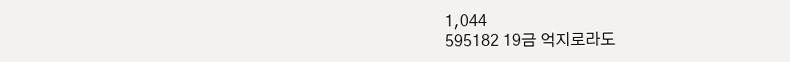1,044
595182 19금 억지로라도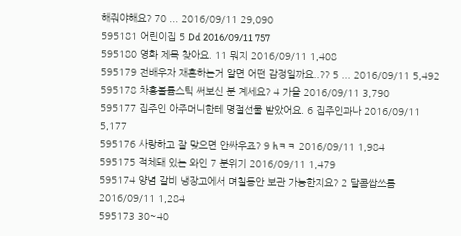해줘야해요? 70 ... 2016/09/11 29,090
595181 어린이집 5 Dd 2016/09/11 757
595180 영화 제목 찾아요. 11 뭐지 2016/09/11 1,408
595179 전배우자 재혼하는거 알면 어떤 감정일까요..?? 5 ... 2016/09/11 5,492
595178 차홍볼륨스틱 써보신 분 계세요? 4 가을 2016/09/11 3,790
595177 집주인 아주머니한테 명절선물 받았어요. 6 집주인과나 2016/09/11 5,177
595176 사랑하고 잘 맞으면 안싸우죠? 9 hㅋㅋ 2016/09/11 1,984
595175 적체돼 있는 와인 7 분위기 2016/09/11 1,479
595174 양념 갈비 냉장고에서 며칠동안 보관 가능한지요? 2 달콤쌉쓰름 2016/09/11 1,284
595173 30~40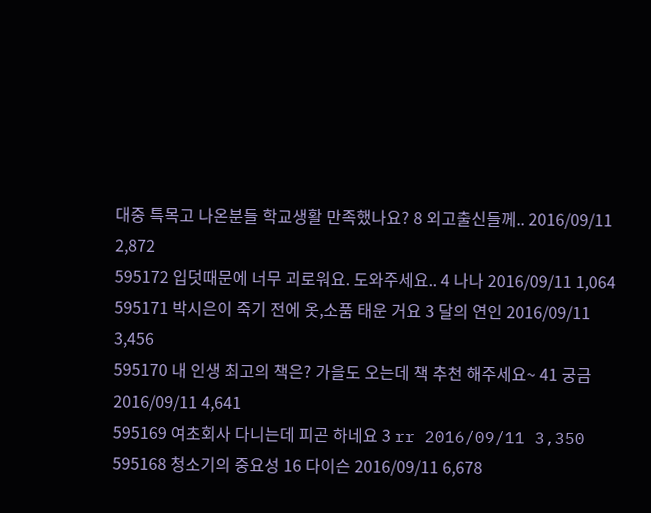대중 특목고 나온분들 학교생활 만족했나요? 8 외고출신들께.. 2016/09/11 2,872
595172 입덧때문에 너무 괴로워요. 도와주세요.. 4 나나 2016/09/11 1,064
595171 박시은이 죽기 전에 옷,소품 태운 거요 3 달의 연인 2016/09/11 3,456
595170 내 인생 최고의 책은? 가을도 오는데 책 추천 해주세요~ 41 궁금 2016/09/11 4,641
595169 여초회사 다니는데 피곤 하네요 3 rr 2016/09/11 3,350
595168 청소기의 중요성 16 다이슨 2016/09/11 6,678